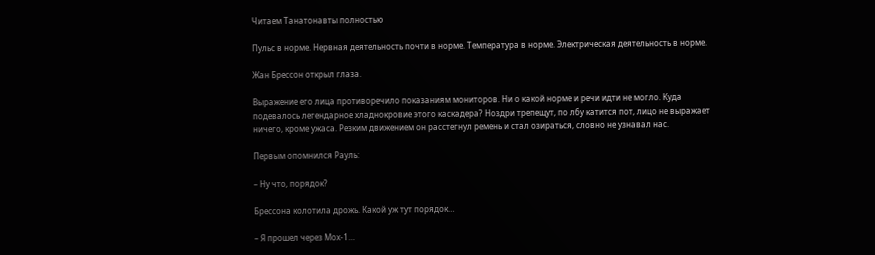Читаем Танатонавты полностью

Пульс в норме. Нервная деятельность почти в норме. Температура в норме. Электрическая деятельность в норме.

Жан Брессон открыл глаза.

Выражение его лица противоречило показаниям мониторов. Ни о какой норме и речи идти не могло. Куда подевалось легендарное хладнокровие этого каскадера? Ноздри трепещут, по лбу катится пот, лицо не выражает ничего, кроме ужаса. Резким движением он расстегнул ремень и стал озираться, словно не узнавал нас.

Первым опомнился Рауль:

– Ну что, порядок?

Брессона колотила дрожь. Какой уж тут порядок…

– Я прошел через Мох-1…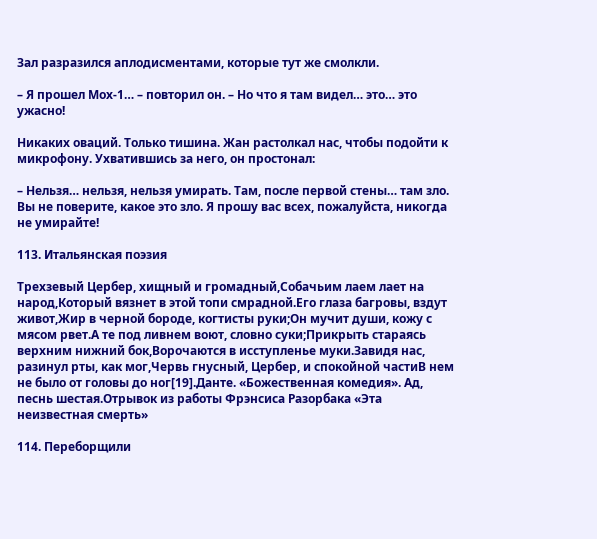Зал разразился аплодисментами, которые тут же смолкли.

– Я прошел Мох-1… – повторил он. – Но что я там видел… это… это ужасно!

Никаких оваций. Только тишина. Жан растолкал нас, чтобы подойти к микрофону. Ухватившись за него, он простонал:

– Нельзя… нельзя, нельзя умирать. Там, после первой стены… там зло. Вы не поверите, какое это зло. Я прошу вас всех, пожалуйста, никогда не умирайте!

113. Итальянская поэзия

Трехзевый Цербер, хищный и громадный,Собачьим лаем лает на народ,Который вязнет в этой топи смрадной.Его глаза багровы, вздут живот,Жир в черной бороде, когтисты руки;Он мучит души, кожу с мясом рвет.А те под ливнем воют, словно суки;Прикрыть стараясь верхним нижний бок,Ворочаются в исступленье муки.Завидя нас, разинул рты, как мог,Червь гнусный, Цербер, и спокойной частиВ нем не было от головы до ног[19].Данте. «Божественная комедия». Ад, песнь шестая.Отрывок из работы Фрэнсиса Разорбака «Эта неизвестная смерть»

114. Переборщили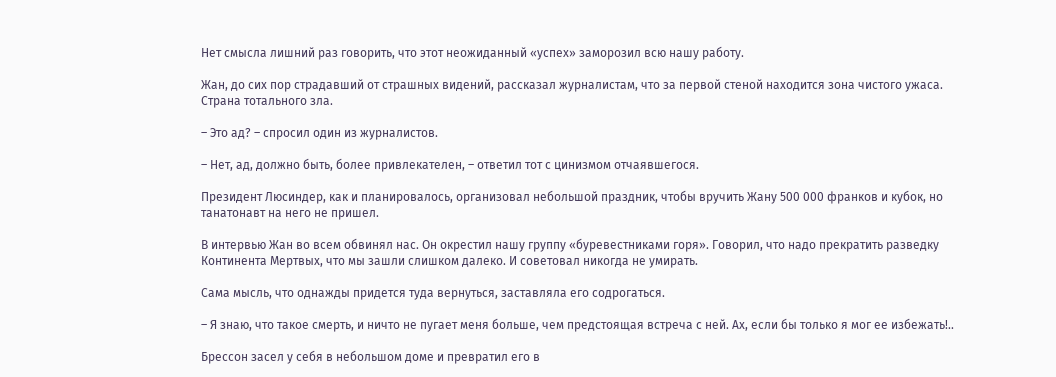Нет смысла лишний раз говорить, что этот неожиданный «успех» заморозил всю нашу работу.

Жан, до сих пор страдавший от страшных видений, рассказал журналистам, что за первой стеной находится зона чистого ужаса. Страна тотального зла.

– Это ад? – спросил один из журналистов.

– Нет, ад, должно быть, более привлекателен, – ответил тот с цинизмом отчаявшегося.

Президент Люсиндер, как и планировалось, организовал небольшой праздник, чтобы вручить Жану 500 000 франков и кубок, но танатонавт на него не пришел.

В интервью Жан во всем обвинял нас. Он окрестил нашу группу «буревестниками горя». Говорил, что надо прекратить разведку Континента Мертвых, что мы зашли слишком далеко. И советовал никогда не умирать.

Сама мысль, что однажды придется туда вернуться, заставляла его содрогаться.

– Я знаю, что такое смерть, и ничто не пугает меня больше, чем предстоящая встреча с ней. Ах, если бы только я мог ее избежать!..

Брессон засел у себя в небольшом доме и превратил его в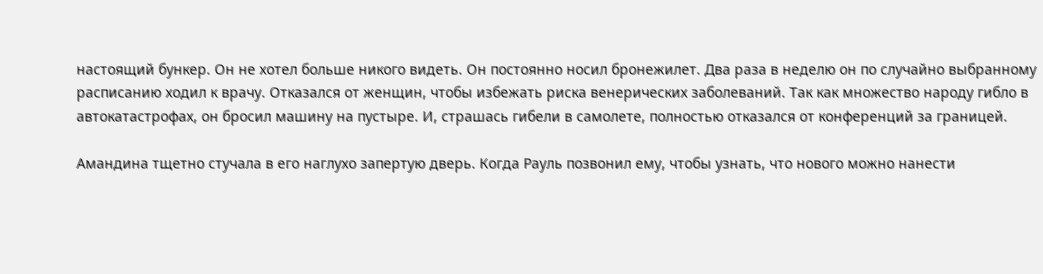настоящий бункер. Он не хотел больше никого видеть. Он постоянно носил бронежилет. Два раза в неделю он по случайно выбранному расписанию ходил к врачу. Отказался от женщин, чтобы избежать риска венерических заболеваний. Так как множество народу гибло в автокатастрофах, он бросил машину на пустыре. И, страшась гибели в самолете, полностью отказался от конференций за границей.

Амандина тщетно стучала в его наглухо запертую дверь. Когда Рауль позвонил ему, чтобы узнать, что нового можно нанести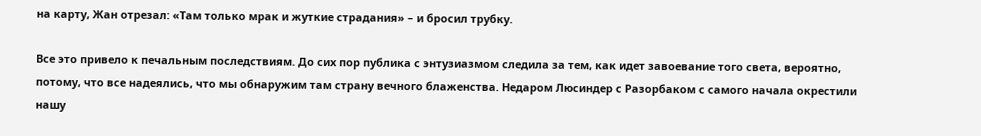на карту, Жан отрезал: «Там только мрак и жуткие страдания» – и бросил трубку.

Все это привело к печальным последствиям. До сих пор публика с энтузиазмом следила за тем, как идет завоевание того света, вероятно, потому, что все надеялись, что мы обнаружим там страну вечного блаженства. Недаром Люсиндер с Разорбаком с самого начала окрестили нашу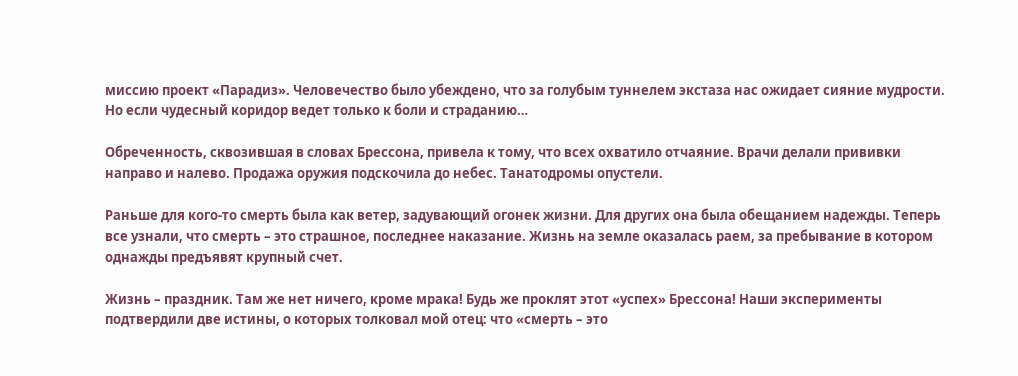миссию проект «Парадиз». Человечество было убеждено, что за голубым туннелем экстаза нас ожидает сияние мудрости. Но если чудесный коридор ведет только к боли и страданию…

Обреченность, сквозившая в словах Брессона, привела к тому, что всех охватило отчаяние. Врачи делали прививки направо и налево. Продажа оружия подскочила до небес. Танатодромы опустели.

Раньше для кого-то смерть была как ветер, задувающий огонек жизни. Для других она была обещанием надежды. Теперь все узнали, что смерть – это страшное, последнее наказание. Жизнь на земле оказалась раем, за пребывание в котором однажды предъявят крупный счет.

Жизнь – праздник. Там же нет ничего, кроме мрака! Будь же проклят этот «успех» Брессона! Наши эксперименты подтвердили две истины, о которых толковал мой отец: что «смерть – это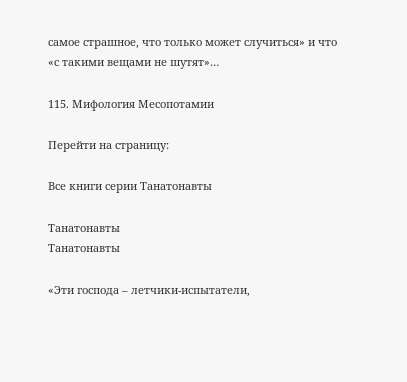самое страшное, что только может случиться» и что «с такими вещами не шутят»…

115. Мифология Месопотамии

Перейти на страницу:

Все книги серии Танатонавты

Танатонавты
Танатонавты

«Эти господа – летчики-испытатели,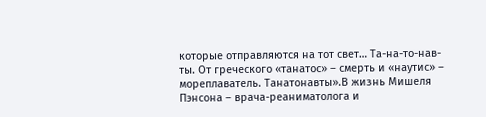которые отправляются на тот свет… Та-на-то-нав-ты. От греческого «танатос» – смерть и «наутис» – мореплаватель. Танатонавты».В жизнь Мишеля Пэнсона – врача-реаниматолога и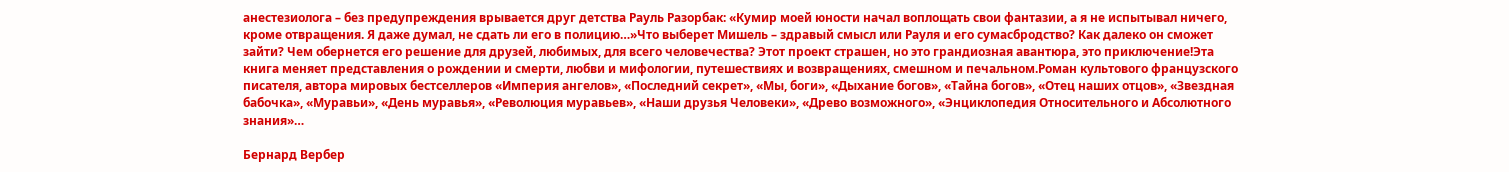анестезиолога – без предупреждения врывается друг детства Рауль Разорбак: «Кумир моей юности начал воплощать свои фантазии, а я не испытывал ничего, кроме отвращения. Я даже думал, не сдать ли его в полицию…»Что выберет Мишель – здравый смысл или Рауля и его сумасбродство? Как далеко он сможет зайти? Чем обернется его решение для друзей, любимых, для всего человечества? Этот проект страшен, но это грандиозная авантюра, это приключение!Эта книга меняет представления о рождении и смерти, любви и мифологии, путешествиях и возвращениях, смешном и печальном.Роман культового французского писателя, автора мировых бестселлеров «Империя ангелов», «Последний секрет», «Мы, боги», «Дыхание богов», «Тайна богов», «Отец наших отцов», «Звездная бабочка», «Муравьи», «День муравья», «Революция муравьев», «Наши друзья Человеки», «Древо возможного», «Энциклопедия Относительного и Абсолютного знания»…

Бернард Вербер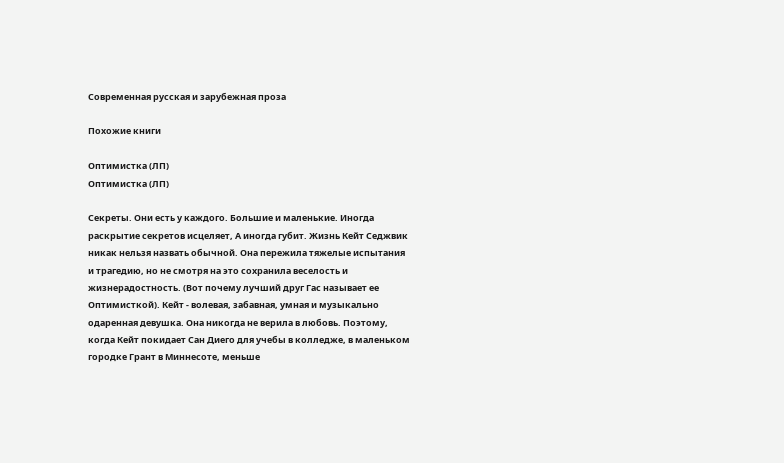Современная русская и зарубежная проза

Похожие книги

Оптимистка (ЛП)
Оптимистка (ЛП)

Секреты. Они есть у каждого. Большие и маленькие. Иногда раскрытие секретов исцеляет, А иногда губит. Жизнь Кейт Седжвик никак нельзя назвать обычной. Она пережила тяжелые испытания и трагедию, но не смотря на это сохранила веселость и жизнерадостность. (Вот почему лучший друг Гас называет ее Оптимисткой). Кейт - волевая, забавная, умная и музыкально одаренная девушка. Она никогда не верила в любовь. Поэтому, когда Кейт покидает Сан Диего для учебы в колледже, в маленьком городке Грант в Миннесоте, меньше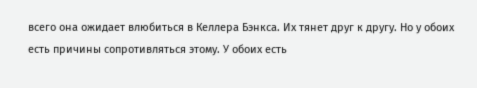всего она ожидает влюбиться в Келлера Бэнкса. Их тянет друг к другу. Но у обоих есть причины сопротивляться этому. У обоих есть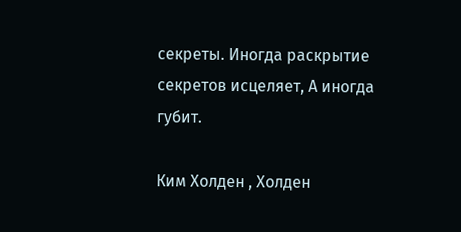секреты. Иногда раскрытие секретов исцеляет, А иногда губит.

Ким Холден , Холден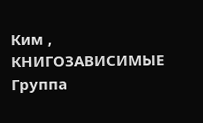Ким , КНИГОЗАВИСИМЫЕ Группа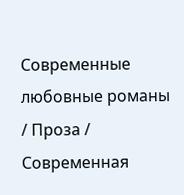Современные любовные романы / Проза / Современная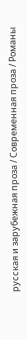русская и зарубежная проза / Современная проза / Романы